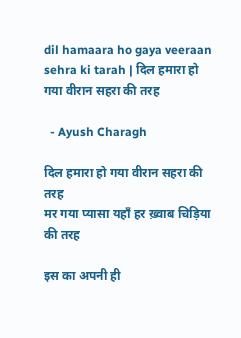dil hamaara ho gaya veeraan sehra ki tarah | दिल हमारा हो गया वीरान सहरा की तरह

  - Ayush Charagh

दिल हमारा हो गया वीरान सहरा की तरह
मर गया प्यासा यहाँ हर ख़्वाब चिड़िया की तरह

इस का अपनी ही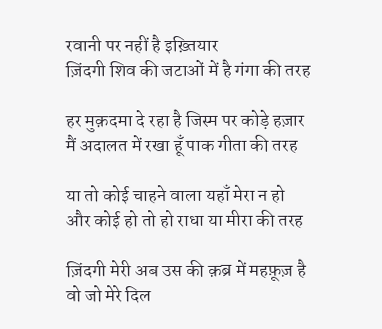रवानी पर नहीं है इख़्तियार
ज़िंदगी शिव की जटाओं में है गंगा की तरह

हर मुक़दमा दे रहा है जिस्म पर कोड़े हज़ार
मैं अदालत में रखा हूँ पाक गीता की तरह

या तो कोई चाहने वाला यहाँ मेरा न हो
और कोई हो तो हो राधा या मीरा की तरह

ज़िंदगी मेरी अब उस की क़ब्र में महफ़ूज़ है
वो जो मेरे दिल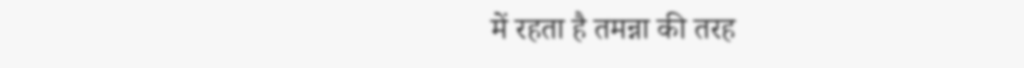में रहता है तमन्ना की तरह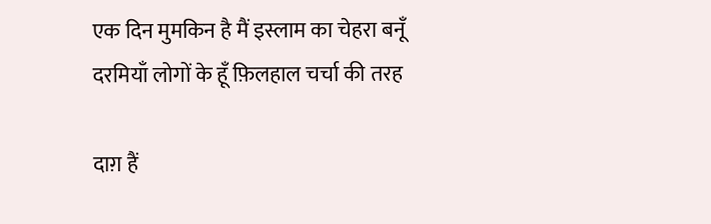एक दिन मुमकिन है मैं इस्लाम का चेहरा बनूँ
दरमियाँ लोगों के हूँ फ़िलहाल चर्चा की तरह

दाग़ हैं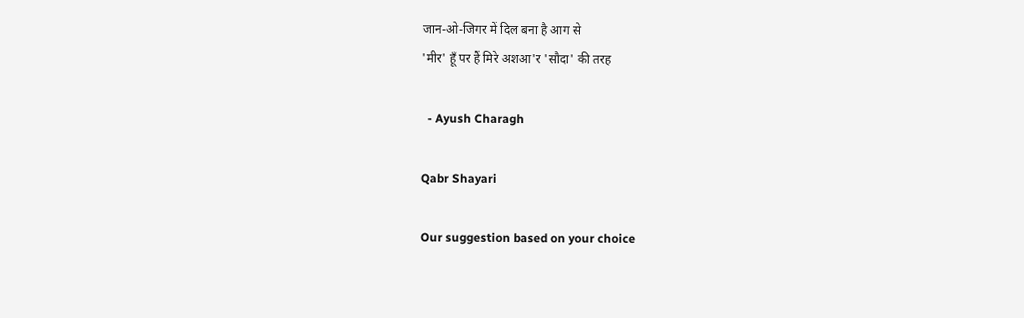जान-ओ-जिगर में दिल बना है आग से
'मीर' हूँ पर हैं मिरे अशआ'र 'सौदा' की तरह

  - Ayush Charagh

Qabr Shayari

Our suggestion based on your choice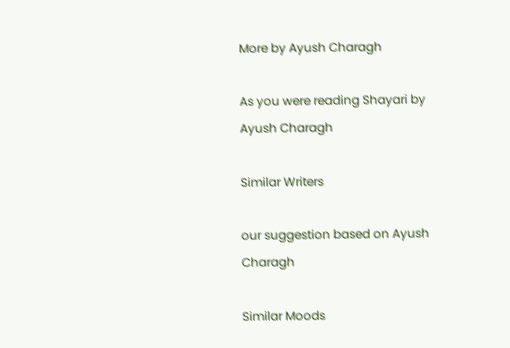More by Ayush Charagh

As you were reading Shayari by Ayush Charagh

Similar Writers

our suggestion based on Ayush Charagh

Similar Moods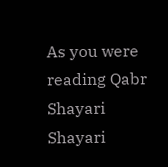As you were reading Qabr Shayari Shayari